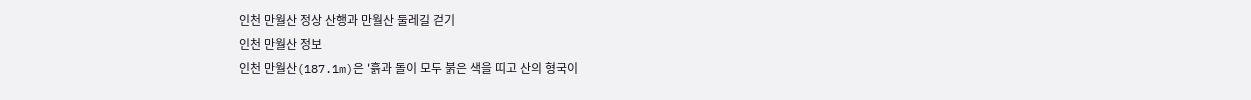인천 만월산 정상 산행과 만월산 둘레길 걷기
인천 만월산 정보
인천 만월산(187.1m)은 '흙과 돌이 모두 붉은 색을 띠고 산의 형국이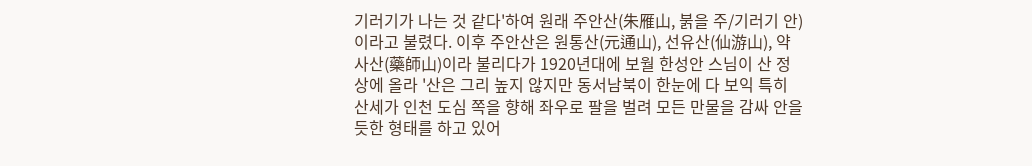기러기가 나는 것 같다'하여 원래 주안산(朱雁山, 붉을 주/기러기 안)이라고 불렸다. 이후 주안산은 원통산(元通山), 선유산(仙游山), 약사산(藥師山)이라 불리다가 1920년대에 보월 한성안 스님이 산 정상에 올라 '산은 그리 높지 않지만 동서남북이 한눈에 다 보익 특히 산세가 인천 도심 쪽을 향해 좌우로 팔을 벌려 모든 만물을 감싸 안을 듯한 형태를 하고 있어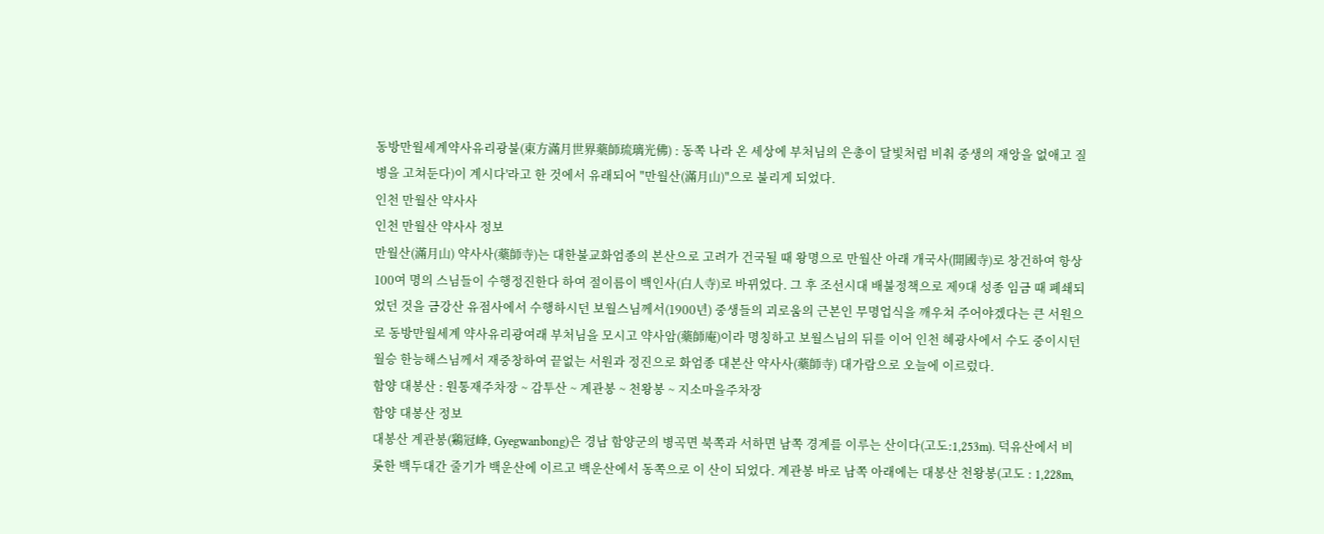동방만월세계약사유리광불(東方滿月世界藥師琉璃光佛) : 동쪽 나라 온 세상에 부처님의 은총이 달빛처럼 비춰 중생의 재앙을 없애고 질병을 고쳐둔다)이 계시다'라고 한 것에서 유래되어 "만월산(滿月山)"으로 불리게 되었다.
인천 만월산 약사사
인천 만월산 약사사 정보
만월산(滿月山) 약사사(藥師寺)는 대한불교화엄종의 본산으로 고려가 건국될 때 왕명으로 만월산 아래 개국사(開國寺)로 창건하여 항상 100여 명의 스님들이 수행정진한다 하여 절이름이 백인사(白人寺)로 바뀌었다. 그 후 조선시대 배불정책으로 제9대 성종 임금 때 폐쇄되었던 것을 금강산 유점사에서 수행하시던 보월스님께서(1900년) 중생들의 괴로움의 근본인 무명업식을 깨우쳐 주어야겠다는 큰 서원으로 동방만월세계 약사유리광여래 부처님을 모시고 약사암(藥師庵)이라 명칭하고 보월스님의 뒤를 이어 인천 혜광사에서 수도 중이시던 월승 한능해스님께서 재중창하여 끝없는 서원과 정진으로 화엄종 대본산 약사사(藥師寺) 대가람으로 오늘에 이르렀다.
함양 대봉산 : 원통재주차장 ~ 감투산 ~ 계관봉 ~ 천왕봉 ~ 지소마을주차장
함양 대봉산 정보
대봉산 계관봉(鷄冠峰, Gyegwanbong)은 경남 함양군의 병곡면 북쪽과 서하면 남쪽 경계를 이루는 산이다(고도:1,253m). 덕유산에서 비롯한 백두대간 줄기가 백운산에 이르고 백운산에서 동쪽으로 이 산이 되었다. 계관봉 바로 남쪽 아래에는 대봉산 천왕봉(고도 : 1,228m,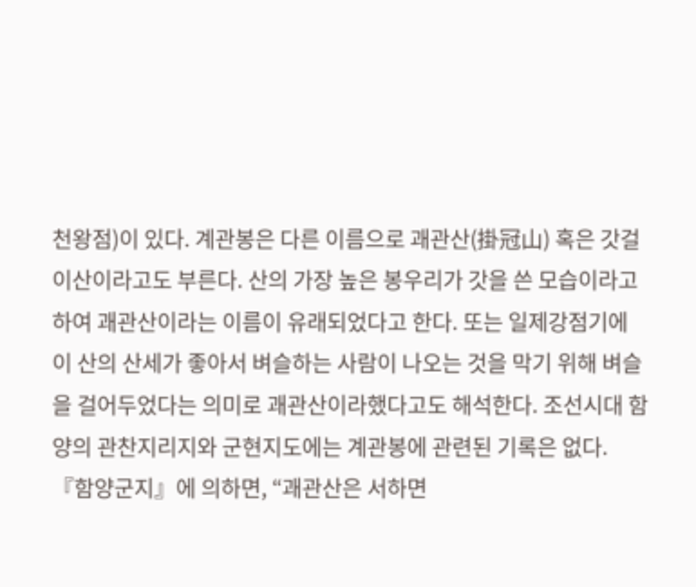천왕점)이 있다. 계관봉은 다른 이름으로 괘관산(掛冠山) 혹은 갓걸이산이라고도 부른다. 산의 가장 높은 봉우리가 갓을 쓴 모습이라고 하여 괘관산이라는 이름이 유래되었다고 한다. 또는 일제강점기에 이 산의 산세가 좋아서 벼슬하는 사람이 나오는 것을 막기 위해 벼슬을 걸어두었다는 의미로 괘관산이라했다고도 해석한다. 조선시대 함양의 관찬지리지와 군현지도에는 계관봉에 관련된 기록은 없다. 『함양군지』에 의하면, “괘관산은 서하면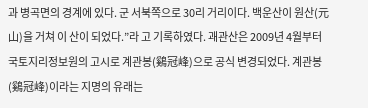과 병곡면의 경계에 있다. 군 서북쪽으로 30리 거리이다. 백운산이 원산(元山)을 거쳐 이 산이 되었다.”라 고 기록하였다. 괘관산은 2009년 4월부터 국토지리정보원의 고시로 계관봉(鷄冠峰)으로 공식 변경되었다. 계관봉(鷄冠峰)이라는 지명의 유래는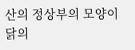산의 정상부의 모양이 닭의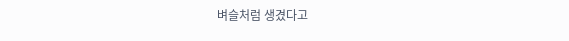벼슬처럼 생겼다고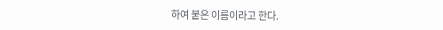하여 붙은 이름이라고 한다.